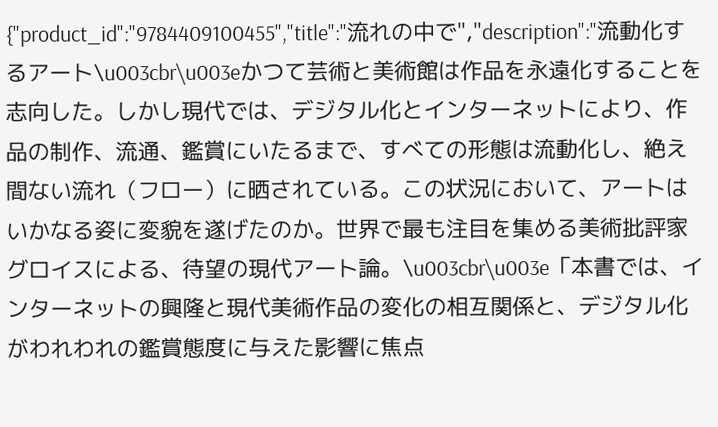{"product_id":"9784409100455","title":"流れの中で","description":"流動化するアート\u003cbr\u003eかつて芸術と美術館は作品を永遠化することを志向した。しかし現代では、デジタル化とインターネットにより、作品の制作、流通、鑑賞にいたるまで、すべての形態は流動化し、絶え間ない流れ（フロー）に晒されている。この状況において、アートはいかなる姿に変貌を遂げたのか。世界で最も注目を集める美術批評家グロイスによる、待望の現代アート論。\u003cbr\u003e「本書では、インターネットの興隆と現代美術作品の変化の相互関係と、デジタル化がわれわれの鑑賞態度に与えた影響に焦点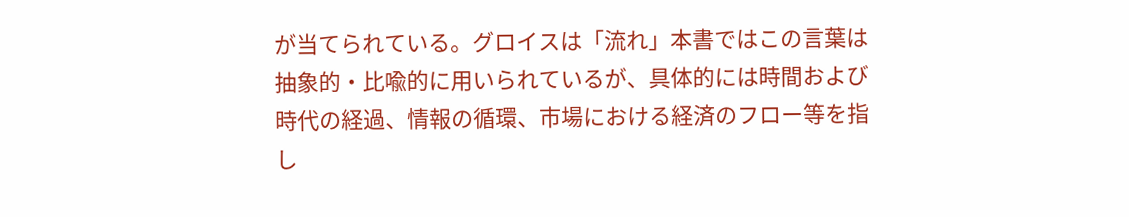が当てられている。グロイスは「流れ」本書ではこの言葉は抽象的・比喩的に用いられているが、具体的には時間および時代の経過、情報の循環、市場における経済のフロー等を指し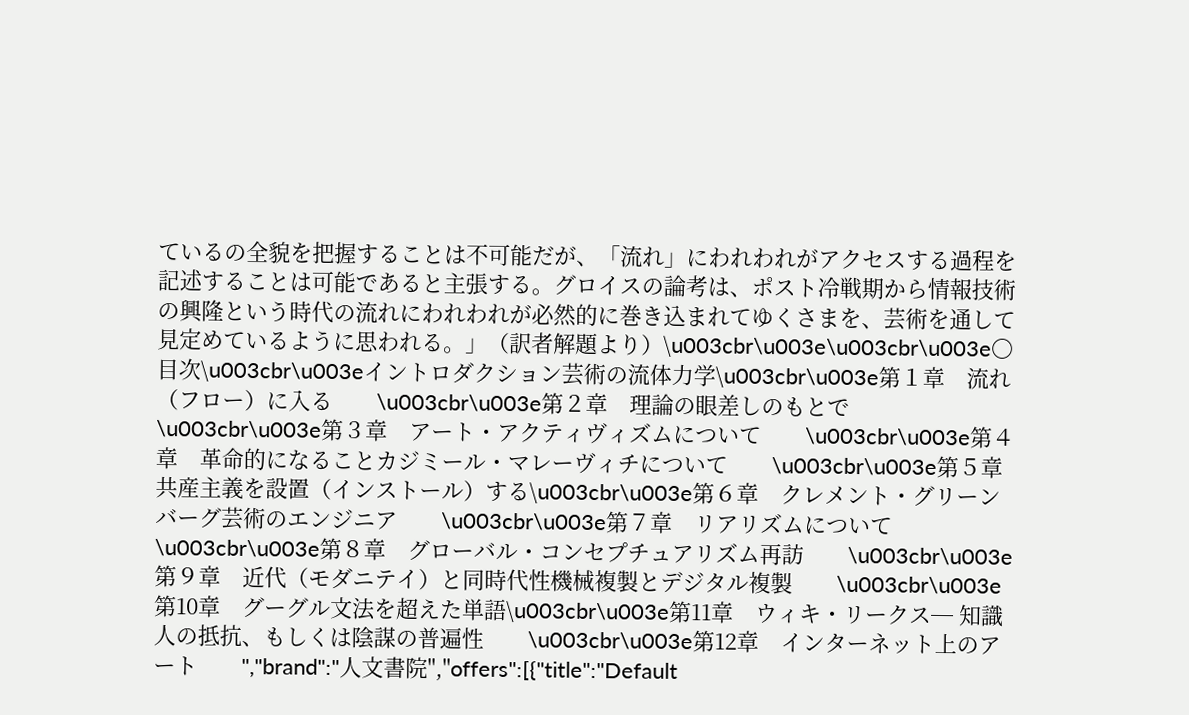ているの全貌を把握することは不可能だが、「流れ」にわれわれがアクセスする過程を記述することは可能であると主張する。グロイスの論考は、ポスト冷戦期から情報技術の興隆という時代の流れにわれわれが必然的に巻き込まれてゆくさまを、芸術を通して見定めているように思われる。」（訳者解題より）\u003cbr\u003e\u003cbr\u003e〇目次\u003cbr\u003eイントロダクション芸術の流体力学\u003cbr\u003e第１章　流れ（フロー）に入る　　\u003cbr\u003e第２章　理論の眼差しのもとで　　\u003cbr\u003e第３章　アート・アクティヴィズムについて　　\u003cbr\u003e第４章　革命的になることカジミール・マレーヴィチについて　　\u003cbr\u003e第５章　共産主義を設置（インストール）する\u003cbr\u003e第６章　クレメント・グリーンバーグ芸術のエンジニア　　\u003cbr\u003e第７章　リアリズムについて　　\u003cbr\u003e第８章　グローバル・コンセプチュアリズム再訪　　\u003cbr\u003e第９章　近代（モダニテイ）と同時代性機械複製とデジタル複製　　\u003cbr\u003e第10章　グーグル文法を超えた単語\u003cbr\u003e第11章　ウィキ・リークス─ 知識人の抵抗、もしくは陰謀の普遍性　　\u003cbr\u003e第12章　インターネット上のアート　　","brand":"人文書院","offers":[{"title":"Default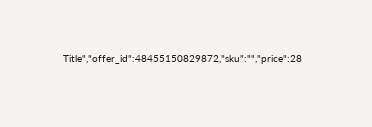Title","offer_id":48455150829872,"sku":"","price":28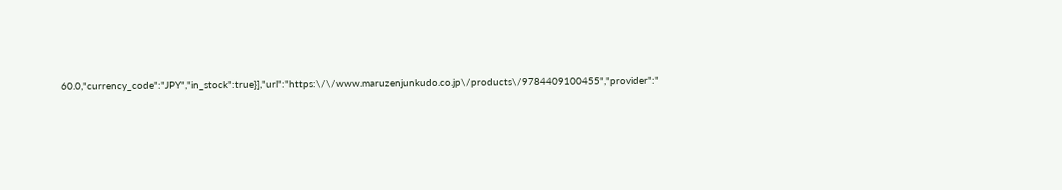60.0,"currency_code":"JPY","in_stock":true}],"url":"https:\/\/www.maruzenjunkudo.co.jp\/products\/9784409100455","provider":"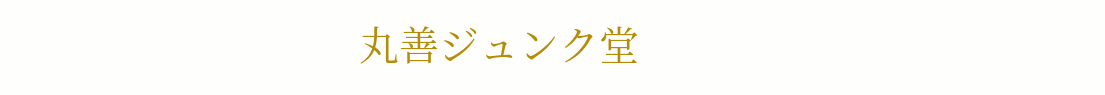丸善ジュンク堂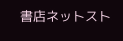書店ネットスト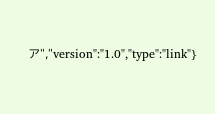ア","version":"1.0","type":"link"}